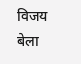विजय बेला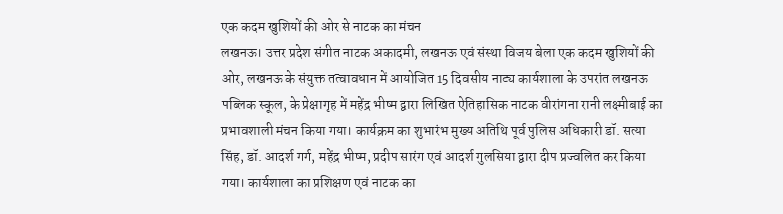एक कदम खुशियों की ओर से नाटक का मंचन
लखनऊ। उत्तर प्रदेश संगीत नाटक अकादमी, लखनऊ एवं संस्था विजय बेला एक कदम खुशियों की ओर, लखनऊ के संयुक्त तत्वावधान में आयोजित 15 दिवसीय नाट्य कार्यशाला के उपरांत लखनऊ पब्लिक स्कूल, के प्रेक्षागृह में महेंद्र भीष्म द्वारा लिखित ऐतिहासिक नाटक वीरांगना रानी लक्ष्मीबाई का प्रभावशाली मंचन किया गया। कार्यक्रम का शुभारंभ मुख्य अतिथि पूर्व पुलिस अधिकारी डॉ. सत्या सिंह, डॉ. आदर्श गर्ग, महेंद्र भीष्म, प्रदीप सारंग एवं आदर्श गुलसिया द्वारा दीप प्रज्वलित कर किया गया। कार्यशाला का प्रशिक्षण एवं नाटक का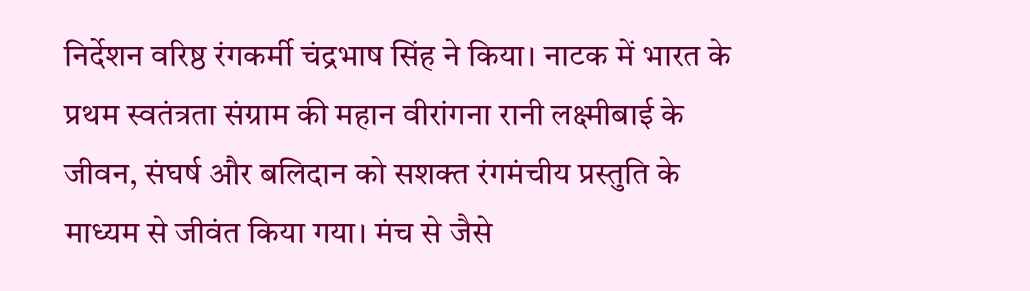निर्देशन वरिष्ठ रंगकर्मी चंद्रभाष सिंह ने किया। नाटक में भारत के प्रथम स्वतंत्रता संग्राम की महान वीरांगना रानी लक्ष्मीबाई के जीवन, संघर्ष और बलिदान को सशक्त रंगमंचीय प्रस्तुति के माध्यम से जीवंत किया गया। मंच से जैसे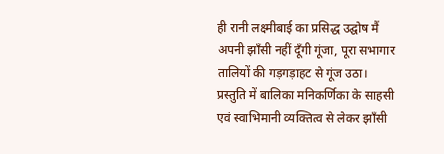ही रानी लक्ष्मीबाई का प्रसिद्ध उद्घोष मैं अपनी झाँसी नहीं दूँगी गूंजा, पूरा सभागार तालियों की गड़गड़ाहट से गूंज उठा। प्रस्तुति में बालिका मनिकर्णिका के साहसी एवं स्वाभिमानी व्यक्तित्व से लेकर झाँसी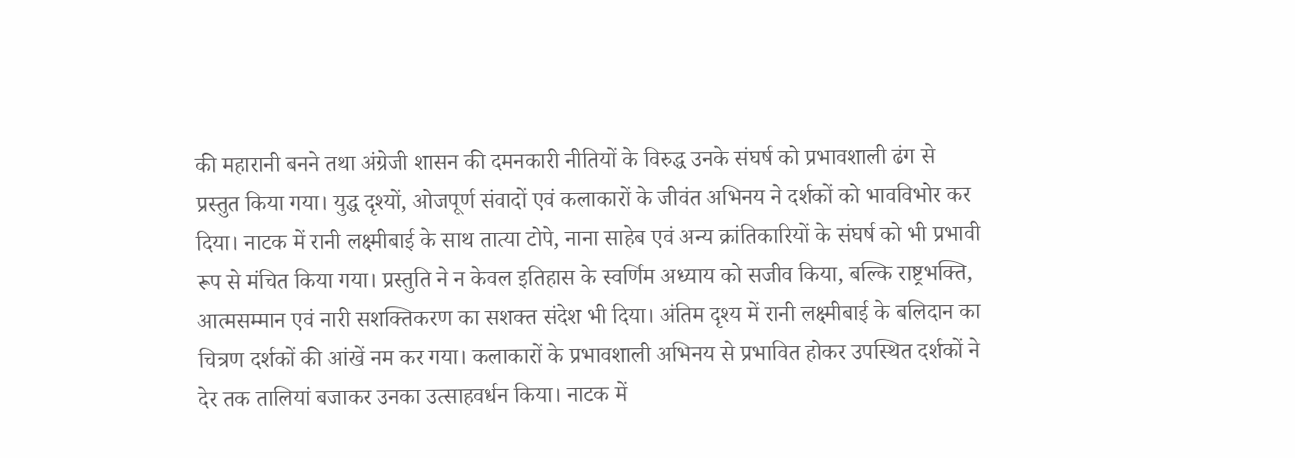की महारानी बनने तथा अंग्रेजी शासन की दमनकारी नीतियों के विरुद्ध उनके संघर्ष को प्रभावशाली ढंग से प्रस्तुत किया गया। युद्ध दृश्यों, ओजपूर्ण संवादों एवं कलाकारों के जीवंत अभिनय ने दर्शकों को भावविभोर कर दिया। नाटक में रानी लक्ष्मीबाई के साथ तात्या टोपे, नाना साहेब एवं अन्य क्रांतिकारियों के संघर्ष को भी प्रभावी रूप से मंचित किया गया। प्रस्तुति ने न केवल इतिहास के स्वर्णिम अध्याय को सजीव किया, बल्कि राष्ट्रभक्ति, आत्मसम्मान एवं नारी सशक्तिकरण का सशक्त संदेश भी दिया। अंतिम दृश्य में रानी लक्ष्मीबाई के बलिदान का चित्रण दर्शकों की आंखें नम कर गया। कलाकारों के प्रभावशाली अभिनय से प्रभावित होकर उपस्थित दर्शकों ने देर तक तालियां बजाकर उनका उत्साहवर्धन किया। नाटक में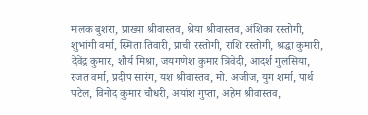मलक बुशरा, प्राख्या श्रीवास्तव, श्रेया श्रीवास्तव, अंशिका रस्तोगी, शुभांगी वर्मा, स्मिता तिवारी, प्राची रस्तोगी, राशि रस्तोगी, श्रद्धा कुमारी, देवेंद्र कुमार, शौर्य मिश्रा, जयगणेश कुमार त्रिवेदी, आदर्श गुलसिया, रजत वर्मा, प्रदीप सारंग, यश श्रीवास्तव, मो. अजीज, युग शर्मा, पार्थ पटेल, विनोद कुमार चौधरी, अयांश गुप्ता, अहेम श्रीवास्तव,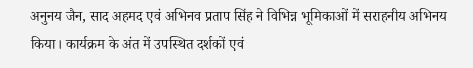अनुनय जैन, साद अहमद एवं अभिनव प्रताप सिंह ने विभिन्न भूमिकाओं में सराहनीय अभिनय किया। कार्यक्रम के अंत में उपस्थित दर्शकों एवं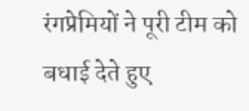रंगप्रेमियों ने पूरी टीम को बधाई देते हुए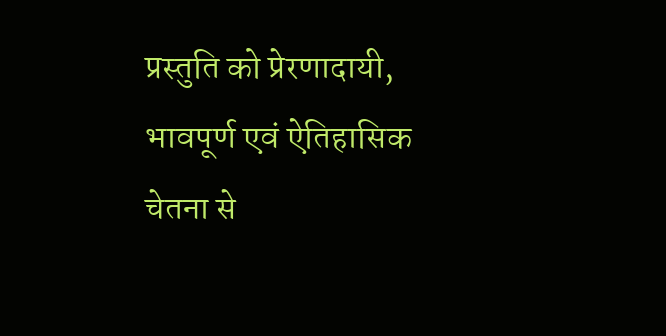प्रस्तुति को प्रेरणादायी, भावपूर्ण एवं ऐतिहासिक चेतना से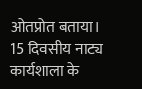ओतप्रोत बताया। 15 दिवसीय नाट्य कार्यशाला के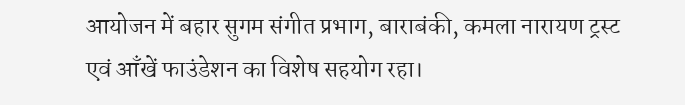आयोजन में बहार सुगम संगीत प्रभाग, बाराबंकी, कमला नारायण ट्रस्ट एवं आँखें फाउंडेशन का विशेष सहयोग रहा।